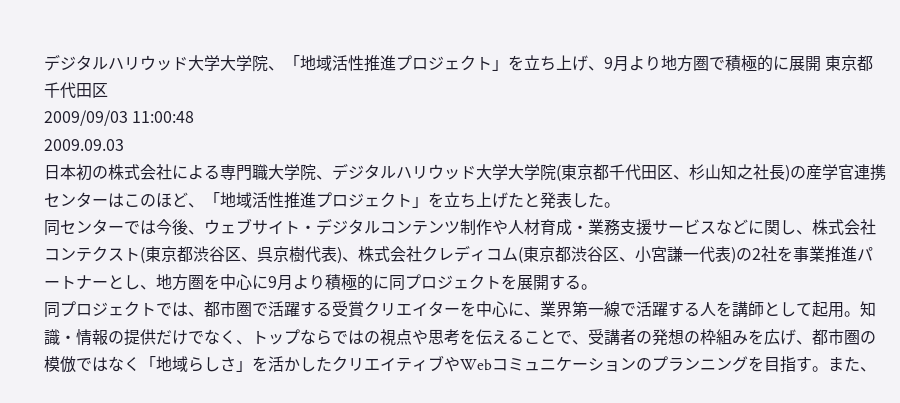デジタルハリウッド大学大学院、「地域活性推進プロジェクト」を立ち上げ、9月より地方圏で積極的に展開 東京都千代田区
2009/09/03 11:00:48
2009.09.03
日本初の株式会社による専門職大学院、デジタルハリウッド大学大学院(東京都千代田区、杉山知之社長)の産学官連携センターはこのほど、「地域活性推進プロジェクト」を立ち上げたと発表した。
同センターでは今後、ウェブサイト・デジタルコンテンツ制作や人材育成・業務支援サービスなどに関し、株式会社コンテクスト(東京都渋谷区、呉京樹代表)、株式会社クレディコム(東京都渋谷区、小宮謙一代表)の2社を事業推進パートナーとし、地方圏を中心に9月より積極的に同プロジェクトを展開する。
同プロジェクトでは、都市圏で活躍する受賞クリエイターを中心に、業界第一線で活躍する人を講師として起用。知識・情報の提供だけでなく、トップならではの視点や思考を伝えることで、受講者の発想の枠組みを広げ、都市圏の模倣ではなく「地域らしさ」を活かしたクリエイティブやWebコミュニケーションのプランニングを目指す。また、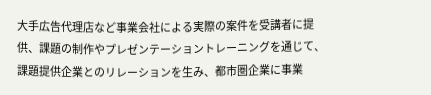大手広告代理店など事業会社による実際の案件を受講者に提供、課題の制作やプレゼンテーショントレーニングを通じて、課題提供企業とのリレーションを生み、都市圏企業に事業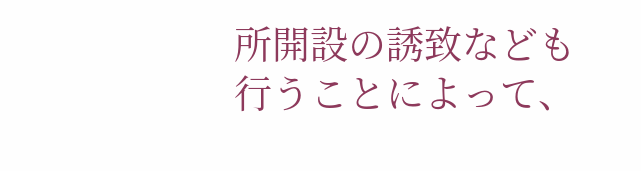所開設の誘致なども行うことによって、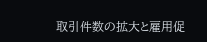取引件数の拡大と雇用促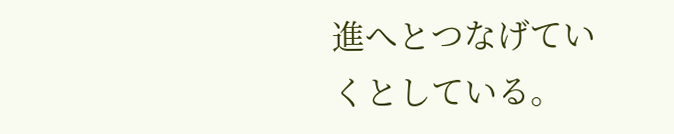進へとつなげていくとしている。